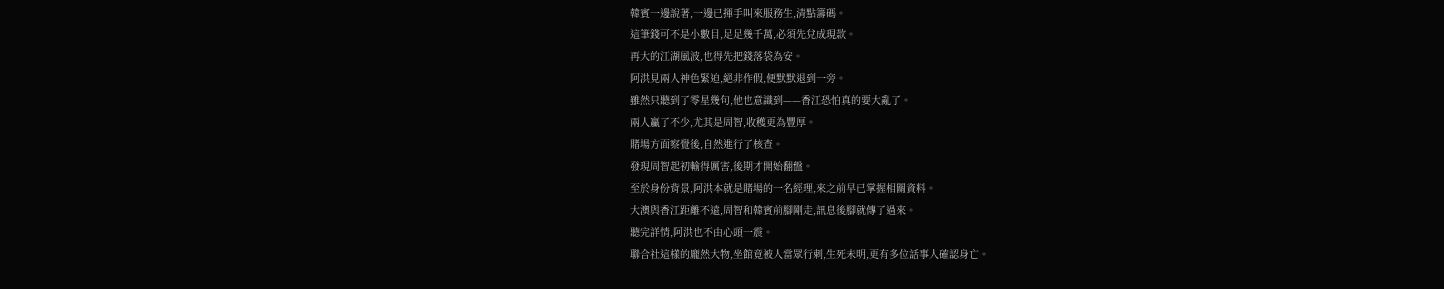韓賓一邊說著,一邊已揮手叫來服務生,清點籌碼。
這筆錢可不是小數目,足足幾千萬,必須先兌成現款。
再大的江湖風波,也得先把錢落袋為安。
阿洪見兩人神色緊迫,絕非作假,便默默退到一旁。
雖然只聽到了零星幾句,他也意識到——香江恐怕真的要大亂了。
兩人贏了不少,尤其是周智,收穫更為豐厚。
賭場方面察覺後,自然進行了核查。
發現周智起初輸得厲害,後期才開始翻盤。
至於身份背景,阿洪本就是賭場的一名經理,來之前早已掌握相關資料。
大澳與香江距離不遠,周智和韓賓前腳剛走,訊息後腳就傳了過來。
聽完詳情,阿洪也不由心頭一震。
聯合社這樣的龐然大物,坐館竟被人當眾行刺,生死未明,更有多位話事人確認身亡。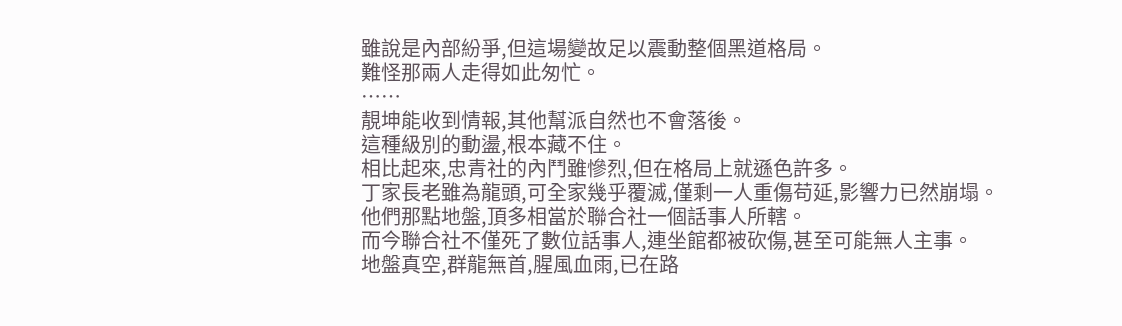雖說是內部紛爭,但這場變故足以震動整個黑道格局。
難怪那兩人走得如此匆忙。
……
靚坤能收到情報,其他幫派自然也不會落後。
這種級別的動盪,根本藏不住。
相比起來,忠青社的內鬥雖慘烈,但在格局上就遜色許多。
丁家長老雖為龍頭,可全家幾乎覆滅,僅剩一人重傷苟延,影響力已然崩塌。
他們那點地盤,頂多相當於聯合社一個話事人所轄。
而今聯合社不僅死了數位話事人,連坐館都被砍傷,甚至可能無人主事。
地盤真空,群龍無首,腥風血雨,已在路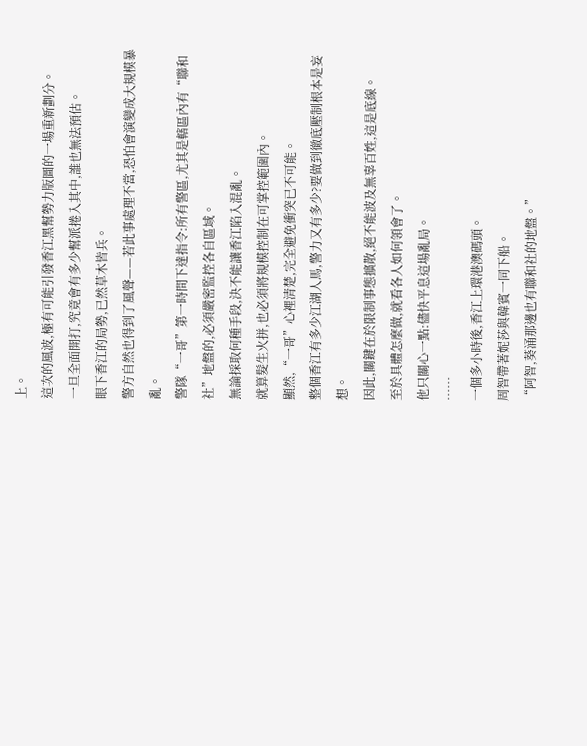上。
這次的風波,極有可能引發香江黑幫勢力版圖的一場重新劃分。
一旦全面開打,究竟會有多少幫派捲入其中,誰也無法預估。
眼下香江的局勢,已然草木皆兵。
警方自然也得到了風聲——若此事處理不當,恐怕會演變成大規模暴亂。
警隊“一哥”第一時間下達指令:所有警區,尤其是轄區內有“聯和社”地盤的,必須嚴密監控各自區域。
無論採取何種手段,決不能讓香江陷入混亂。
就算髮生火拼,也必須將規模控制在可掌控範圍內。
顯然,“一哥”心裡清楚,完全避免衝突已不可能。
整個香江有多少江湖人馬,警力又有多少?要做到徹底壓制根本是妄想。
因此,關鍵在於限制事態擴散,絕不能波及無辜百姓,這是底線。
至於具體怎麼做,就看各人如何領會了。
他只關心一點:儘快平息這場亂局。
……
一個多小時後,香江上環港澳碼頭。
周智帶著妮莎與韓賓一同下船。
“阿智,葵涌那邊也有聯和社的地盤。”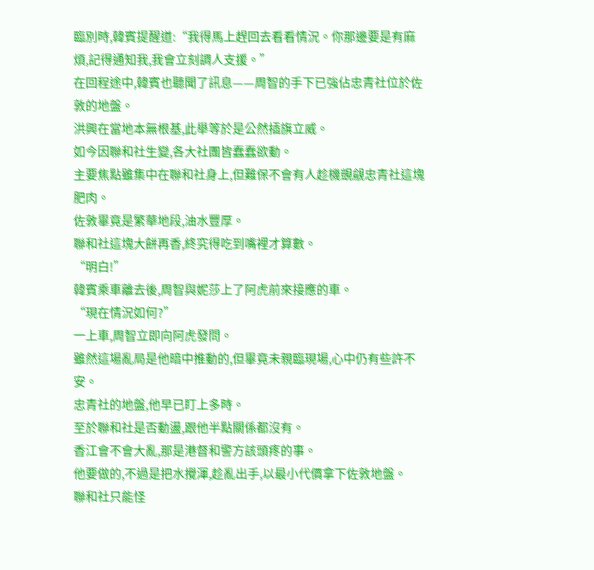臨別時,韓賓提醒道:“我得馬上趕回去看看情況。你那邊要是有麻煩,記得通知我,我會立刻調人支援。”
在回程途中,韓賓也聽聞了訊息——周智的手下已強佔忠青社位於佐敦的地盤。
洪興在當地本無根基,此舉等於是公然插旗立威。
如今因聯和社生變,各大社團皆蠢蠢欲動。
主要焦點雖集中在聯和社身上,但難保不會有人趁機覬覦忠青社這塊肥肉。
佐敦畢竟是繁華地段,油水豐厚。
聯和社這塊大餅再香,終究得吃到嘴裡才算數。
“明白!”
韓賓乘車離去後,周智與妮莎上了阿虎前來接應的車。
“現在情況如何?”
一上車,周智立即向阿虎發問。
雖然這場亂局是他暗中推動的,但畢竟未親臨現場,心中仍有些許不安。
忠青社的地盤,他早已盯上多時。
至於聯和社是否動盪,跟他半點關係都沒有。
香江會不會大亂,那是港督和警方該頭疼的事。
他要做的,不過是把水攪渾,趁亂出手,以最小代價拿下佐敦地盤。
聯和社只能怪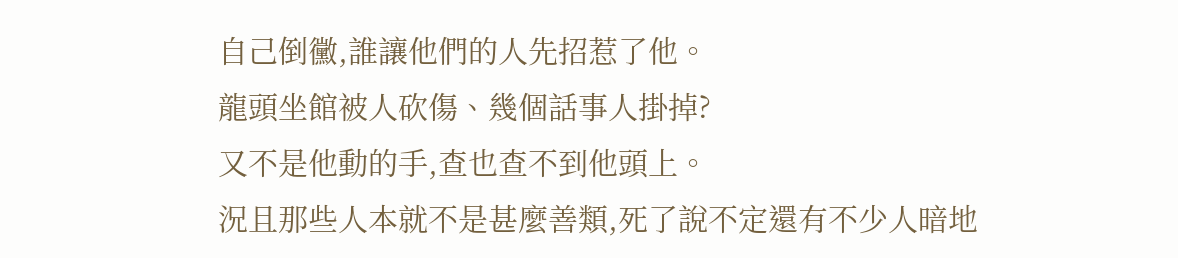自己倒黴,誰讓他們的人先招惹了他。
龍頭坐館被人砍傷、幾個話事人掛掉?
又不是他動的手,查也查不到他頭上。
況且那些人本就不是甚麼善類,死了說不定還有不少人暗地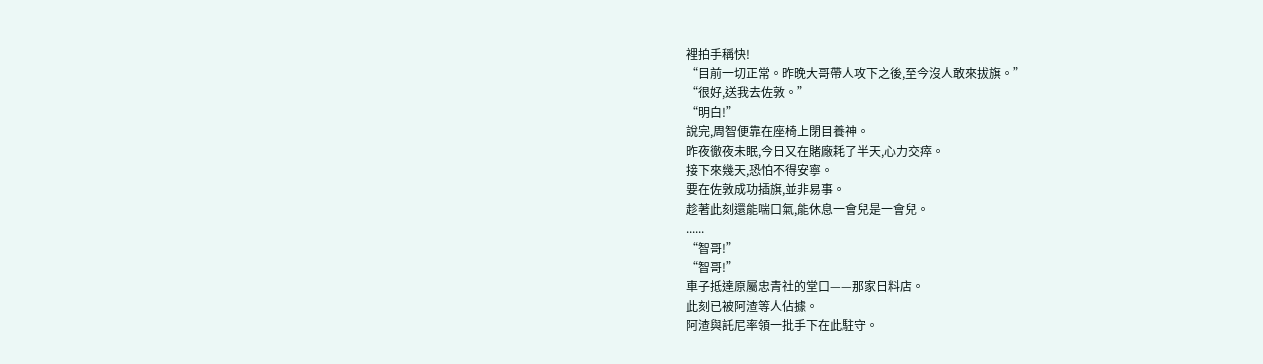裡拍手稱快!
“目前一切正常。昨晚大哥帶人攻下之後,至今沒人敢來拔旗。”
“很好,送我去佐敦。”
“明白!”
說完,周智便靠在座椅上閉目養神。
昨夜徹夜未眠,今日又在賭廠耗了半天,心力交瘁。
接下來幾天,恐怕不得安寧。
要在佐敦成功插旗,並非易事。
趁著此刻還能喘口氣,能休息一會兒是一會兒。
......
“智哥!”
“智哥!”
車子抵達原屬忠青社的堂口——那家日料店。
此刻已被阿渣等人佔據。
阿渣與託尼率領一批手下在此駐守。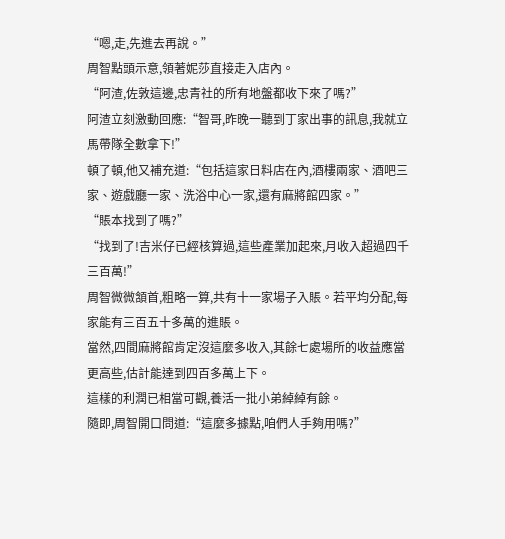“嗯,走,先進去再說。”
周智點頭示意,領著妮莎直接走入店內。
“阿渣,佐敦這邊,忠青社的所有地盤都收下來了嗎?”
阿渣立刻激動回應:“智哥,昨晚一聽到丁家出事的訊息,我就立馬帶隊全數拿下!”
頓了頓,他又補充道:“包括這家日料店在內,酒樓兩家、酒吧三家、遊戲廳一家、洗浴中心一家,還有麻將館四家。”
“賬本找到了嗎?”
“找到了!吉米仔已經核算過,這些產業加起來,月收入超過四千三百萬!”
周智微微頷首,粗略一算,共有十一家場子入賬。若平均分配,每家能有三百五十多萬的進賬。
當然,四間麻將館肯定沒這麼多收入,其餘七處場所的收益應當更高些,估計能達到四百多萬上下。
這樣的利潤已相當可觀,養活一批小弟綽綽有餘。
隨即,周智開口問道:“這麼多據點,咱們人手夠用嗎?”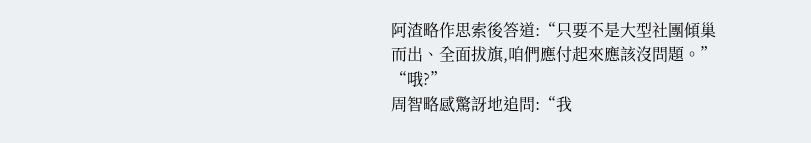阿渣略作思索後答道:“只要不是大型社團傾巢而出、全面拔旗,咱們應付起來應該沒問題。”
“哦?”
周智略感驚訝地追問:“我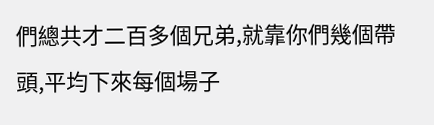們總共才二百多個兄弟,就靠你們幾個帶頭,平均下來每個場子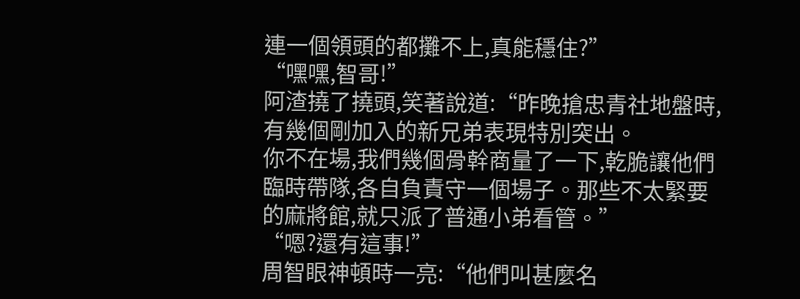連一個領頭的都攤不上,真能穩住?”
“嘿嘿,智哥!”
阿渣撓了撓頭,笑著說道:“昨晚搶忠青社地盤時,有幾個剛加入的新兄弟表現特別突出。
你不在場,我們幾個骨幹商量了一下,乾脆讓他們臨時帶隊,各自負責守一個場子。那些不太緊要的麻將館,就只派了普通小弟看管。”
“嗯?還有這事!”
周智眼神頓時一亮:“他們叫甚麼名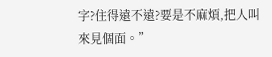字?住得遠不遠?要是不麻煩,把人叫來見個面。”